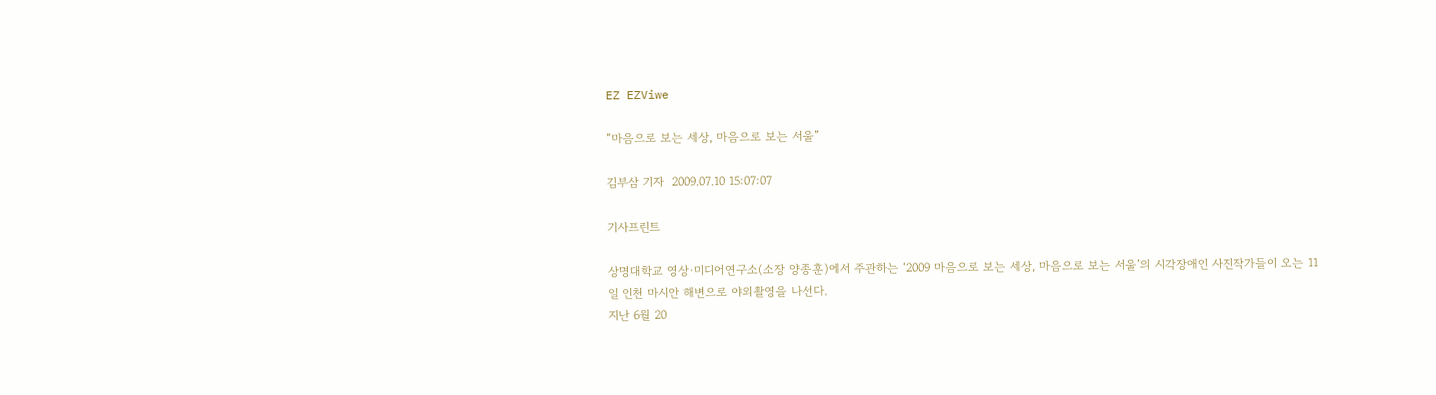EZ EZViwe

“마음으로 보는 세상, 마음으로 보는 서울”

김부삼 기자  2009.07.10 15:07:07

기사프린트

상명대학교 영상·미디어연구소(소장 양종훈)에서 주관하는 ‘2009 마음으로 보는 세상, 마음으로 보는 서울’의 시각장애인 사진작가들이 오는 11일 인천 마시안 해변으로 야외촬영을 나선다.
지난 6월 20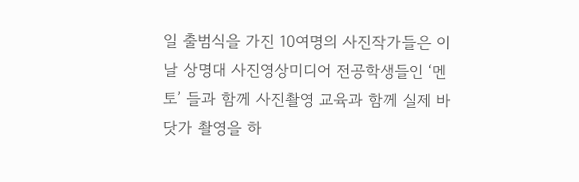일 출범식을 가진 10여명의 사진작가들은 이날 상명대 사진영상미디어 전공학생들인 ‘멘토’ 들과 함께 사진촬영 교육과 함께 실제 바닷가 촬영을 하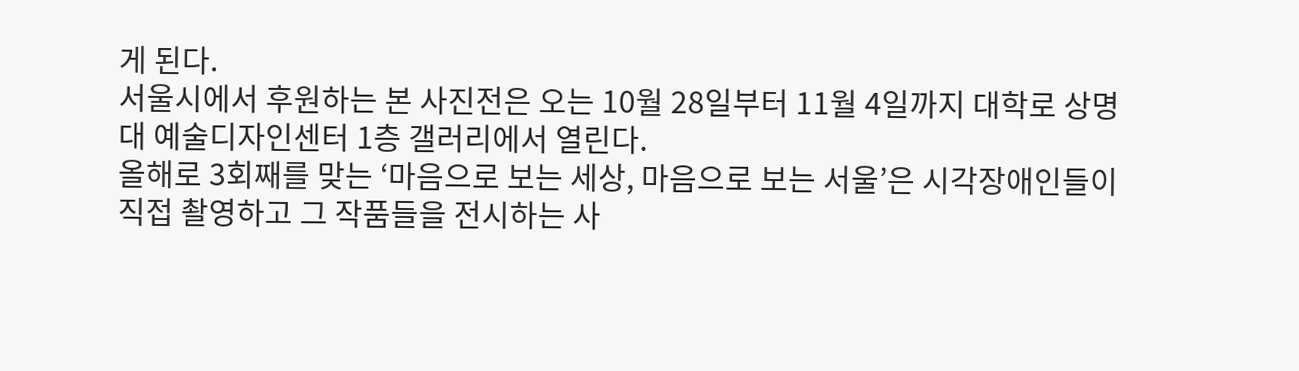게 된다.
서울시에서 후원하는 본 사진전은 오는 10월 28일부터 11월 4일까지 대학로 상명대 예술디자인센터 1층 갤러리에서 열린다.
올해로 3회째를 맞는 ‘마음으로 보는 세상, 마음으로 보는 서울’은 시각장애인들이 직접 촬영하고 그 작품들을 전시하는 사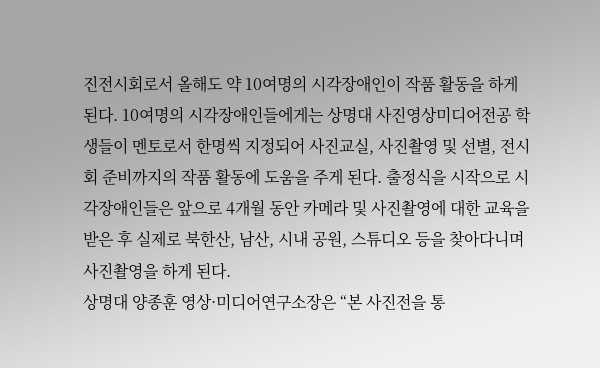진전시회로서 올해도 약 10여명의 시각장애인이 작품 활동을 하게 된다. 10여명의 시각장애인들에게는 상명대 사진영상미디어전공 학생들이 멘토로서 한명씩 지정되어 사진교실, 사진촬영 및 선별, 전시회 준비까지의 작품 활동에 도움을 주게 된다. 출정식을 시작으로 시각장애인들은 앞으로 4개월 동안 카메라 및 사진촬영에 대한 교육을 받은 후 실제로 북한산, 남산, 시내 공원, 스튜디오 등을 찾아다니며 사진촬영을 하게 된다.
상명대 양종훈 영상·미디어연구소장은 “본 사진전을 통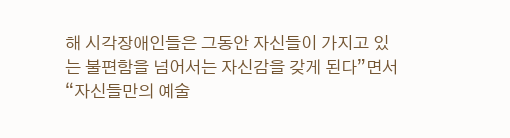해 시각장애인들은 그동안 자신들이 가지고 있는 불편함을 넘어서는 자신감을 갖게 된다”면서 “자신들만의 예술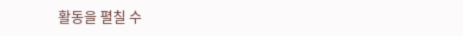활동을 펼칠 수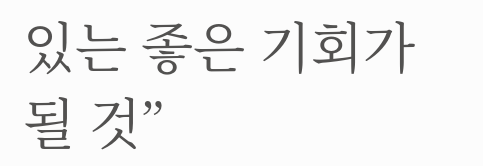있는 좋은 기회가 될 것”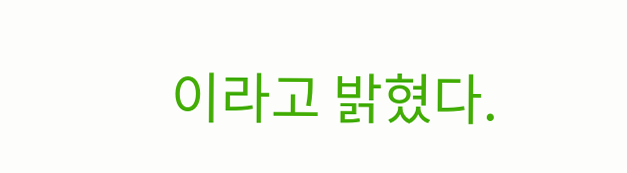이라고 밝혔다.